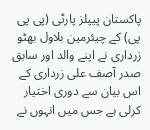پاکستان پیپلز پارٹی (پی پی پی) کے چیئرمین بلاول بھٹو زرداری نے اپنے والد اور سابق صدر آصف علی زرداری کے اس بیان سے دوری اختیار کرلی ہے جس میں انہوں نے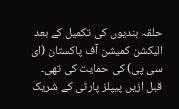حلقہ بندیوں کی تکمیل کے بعد الیکشن کمیشن آف پاکستان (ای سی پی) کی حمایت کی تھی۔
قبل ازیں پیپلز پارٹی کے شریک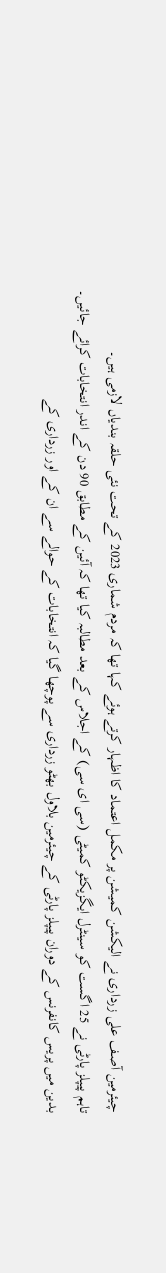چیئرمین آصف علی زرداری نے الیکشن کمیشن پر مکمل اعتماد کا اظہار کرتے ہوئے کہا تھا کہ مردم شماری 2023 کے تحت نئی حلقہ بندیاں لازمی ہیں۔
تاہم پیپلز پارٹی نے 25 اگست کو سینٹرل ایگزیکٹو کمیٹی (سی ای سی) کے اجلاس کے بعد مطالبہ کیا تھا کہ آئین کے مطابق 90 دن کے اندر انتخابات کرائے جائیں۔
بدین میں پریس کانفرنس کے دوران پیپلز پارٹی کے چیئرمین بلاول بھٹو زرداری سے پوچھا گیا کہ انتخابات کے حوالے سے ان کے اور زرداری کے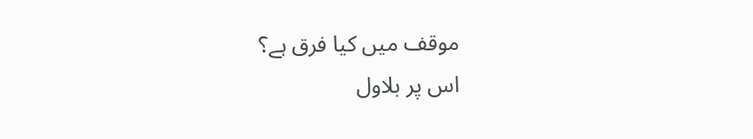موقف میں کیا فرق ہے؟
اس پر بلاول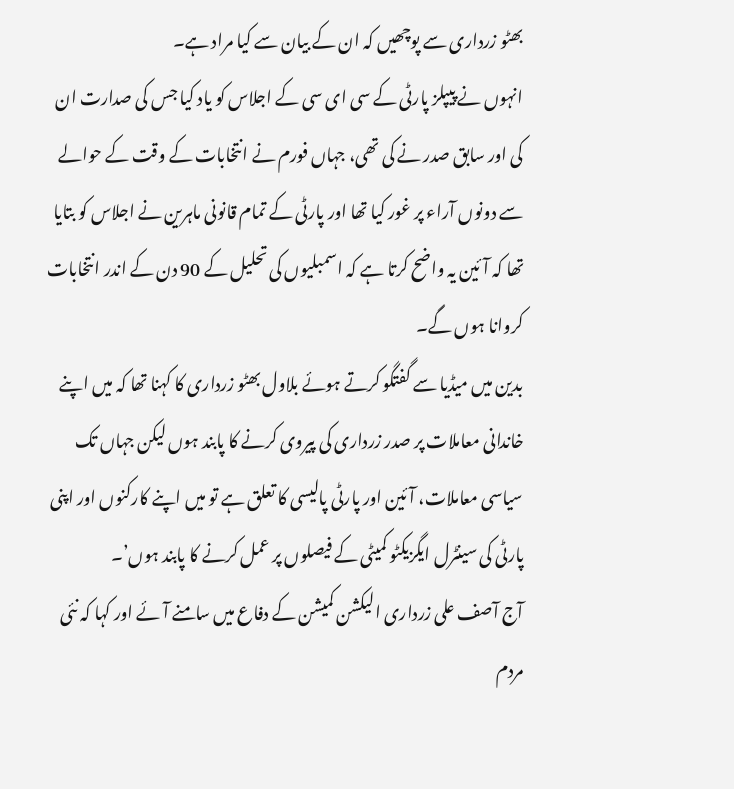بھٹو زرداری سے پوچھیں کہ ان کے بیان سے کیا مراد ہے۔
انہوں نے پیپلز پارٹی کے سی ای سی کے اجلاس کو یاد کیا جس کی صدارت ان کی اور سابق صدر نے کی تھی، جہاں فورم نے انتخابات کے وقت کے حوالے سے دونوں آراء پر غور کیا تھا اور پارٹی کے تمام قانونی ماہرین نے اجلاس کو بتایا تھا کہ آئین یہ واضح کرتا ہے کہ اسمبلیوں کی تحلیل کے 90 دن کے اندر انتخابات کروانا ہوں گے۔
بدین میں میڈیا سے گفتگو کرتے ہوئے بلاول بھٹو زرداری کا کہنا تھا کہ میں اپنے خاندانی معاملات پر صدر زرداری کی پیروی کرنے کا پابند ہوں لیکن جہاں تک سیاسی معاملات، آئین اور پارٹی پالیسی کا تعلق ہے تو میں اپنے کارکنوں اور اپنی پارٹی کی سینٹرل ایگزیکٹو کمیٹی کے فیصلوں پر عمل کرنے کا پابند ہوں’۔
آج آصف علی زرداری الیکشن کمیشن کے دفاع میں سامنے آئے اور کہا کہ نئی مردم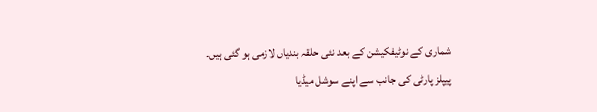شماری کے نوٹیفکیشن کے بعد نئی حلقہ بندیاں لازمی ہو گئی ہیں۔
پیپلز پارٹی کی جانب سے اپنے سوشل میڈیا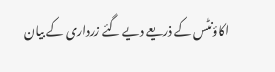اکاؤنٹس کے ذریعے دیے گئے زرداری کے بیان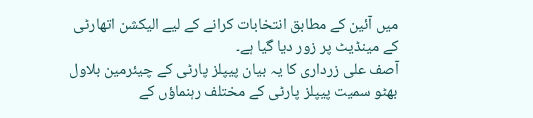میں آئین کے مطابق انتخابات کرانے کے لیے الیکشن اتھارٹی کے مینڈیٹ پر زور دیا گیا ہے۔
آصف علی زرداری کا یہ بیان پیپلز پارٹی کے چیئرمین بلاول بھٹو سمیت پیپلز پارٹی کے مختلف رہنماؤں کے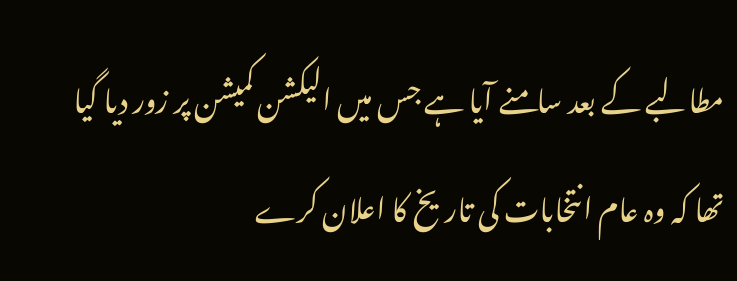مطالبے کے بعد سامنے آیا ہے جس میں الیکشن کمیشن پر زور دیا گیا تھا کہ وہ عام انتخابات کی تاریخ کا اعلان کرے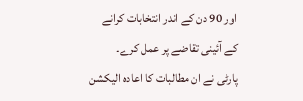اور 90 دن کے اندر انتخابات کرانے کے آئینی تقاضے پر عمل کرے۔
پارٹی نے ان مطالبات کا اعادہ الیکشن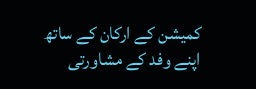کمیشن کے ارکان کے ساتھ اپنے وفد کے مشاورتی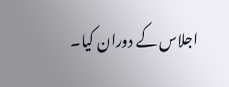اجلاس کے دوران کیا۔